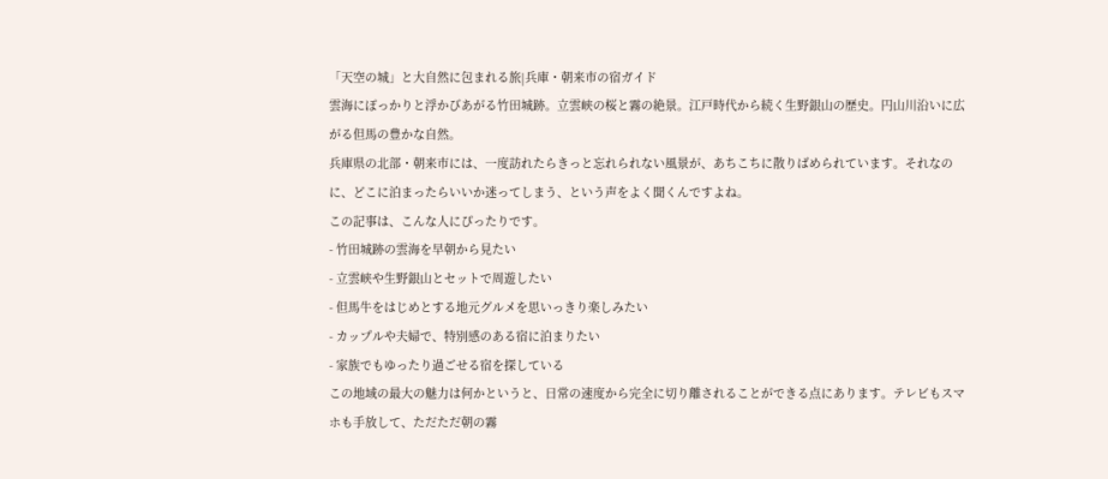「天空の城」と大自然に包まれる旅|兵庫・朝来市の宿ガイド
雲海にぽっかりと浮かびあがる竹田城跡。立雲峡の桜と霧の絶景。江戸時代から続く生野銀山の歴史。円山川沿いに広がる但馬の豊かな自然。
兵庫県の北部・朝来市には、一度訪れたらきっと忘れられない風景が、あちこちに散りばめられています。それなのに、どこに泊まったらいいか迷ってしまう、という声をよく聞くんですよね。
この記事は、こんな人にぴったりです。
- 竹田城跡の雲海を早朝から見たい
- 立雲峡や生野銀山とセットで周遊したい
- 但馬牛をはじめとする地元グルメを思いっきり楽しみたい
- カップルや夫婦で、特別感のある宿に泊まりたい
- 家族でもゆったり過ごせる宿を探している
この地域の最大の魅力は何かというと、日常の速度から完全に切り離されることができる点にあります。テレビもスマホも手放して、ただただ朝の霧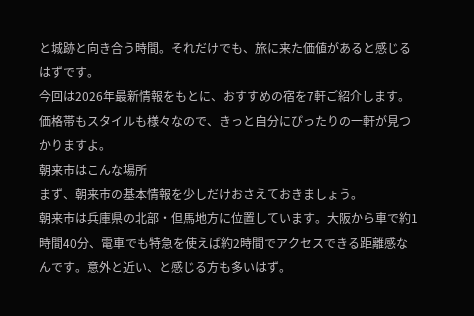と城跡と向き合う時間。それだけでも、旅に来た価値があると感じるはずです。
今回は2026年最新情報をもとに、おすすめの宿を7軒ご紹介します。価格帯もスタイルも様々なので、きっと自分にぴったりの一軒が見つかりますよ。
朝来市はこんな場所
まず、朝来市の基本情報を少しだけおさえておきましょう。
朝来市は兵庫県の北部・但馬地方に位置しています。大阪から車で約1時間40分、電車でも特急を使えば約2時間でアクセスできる距離感なんです。意外と近い、と感じる方も多いはず。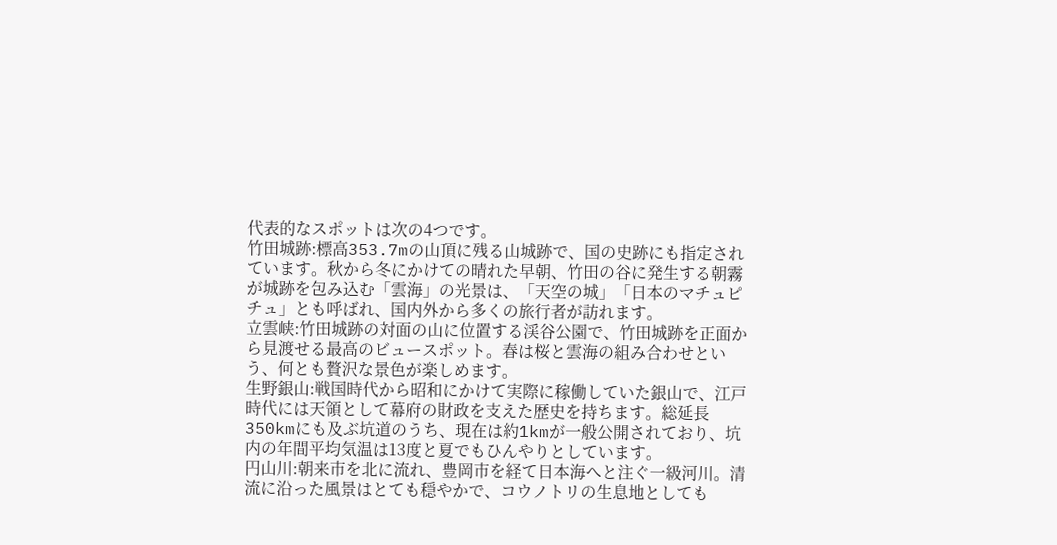代表的なスポットは次の4つです。
竹田城跡:標高353.7mの山頂に残る山城跡で、国の史跡にも指定されています。秋から冬にかけての晴れた早朝、竹田の谷に発生する朝霧が城跡を包み込む「雲海」の光景は、「天空の城」「日本のマチュピチュ」とも呼ばれ、国内外から多くの旅行者が訪れます。
立雲峡:竹田城跡の対面の山に位置する渓谷公園で、竹田城跡を正面から見渡せる最高のビュースポット。春は桜と雲海の組み合わせという、何とも贅沢な景色が楽しめます。
生野銀山:戦国時代から昭和にかけて実際に稼働していた銀山で、江戸時代には天領として幕府の財政を支えた歴史を持ちます。総延長350kmにも及ぶ坑道のうち、現在は約1kmが一般公開されており、坑内の年間平均気温は13度と夏でもひんやりとしています。
円山川:朝来市を北に流れ、豊岡市を経て日本海へと注ぐ一級河川。清流に沿った風景はとても穏やかで、コウノトリの生息地としても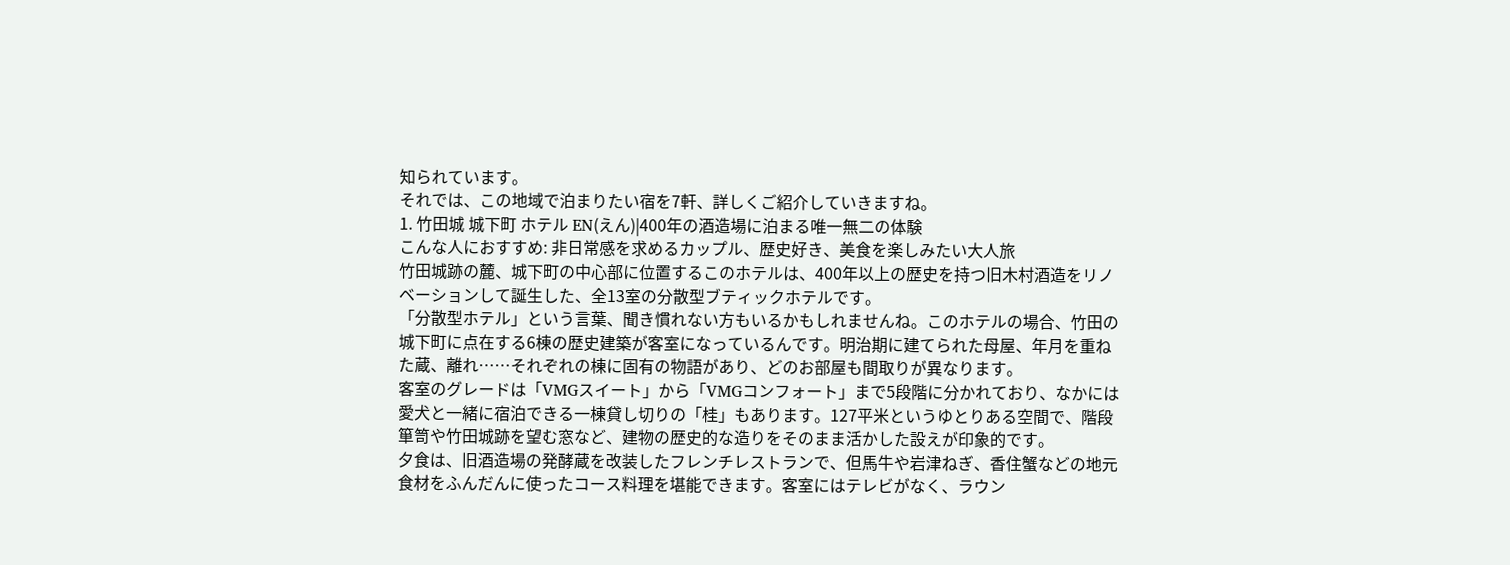知られています。
それでは、この地域で泊まりたい宿を7軒、詳しくご紹介していきますね。
1. 竹田城 城下町 ホテル EN(えん)|400年の酒造場に泊まる唯一無二の体験
こんな人におすすめ: 非日常感を求めるカップル、歴史好き、美食を楽しみたい大人旅
竹田城跡の麓、城下町の中心部に位置するこのホテルは、400年以上の歴史を持つ旧木村酒造をリノベーションして誕生した、全13室の分散型ブティックホテルです。
「分散型ホテル」という言葉、聞き慣れない方もいるかもしれませんね。このホテルの場合、竹田の城下町に点在する6棟の歴史建築が客室になっているんです。明治期に建てられた母屋、年月を重ねた蔵、離れ……それぞれの棟に固有の物語があり、どのお部屋も間取りが異なります。
客室のグレードは「VMGスイート」から「VMGコンフォート」まで5段階に分かれており、なかには愛犬と一緒に宿泊できる一棟貸し切りの「桂」もあります。127平米というゆとりある空間で、階段箪笥や竹田城跡を望む窓など、建物の歴史的な造りをそのまま活かした設えが印象的です。
夕食は、旧酒造場の発酵蔵を改装したフレンチレストランで、但馬牛や岩津ねぎ、香住蟹などの地元食材をふんだんに使ったコース料理を堪能できます。客室にはテレビがなく、ラウン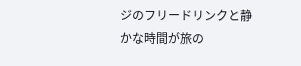ジのフリードリンクと静かな時間が旅の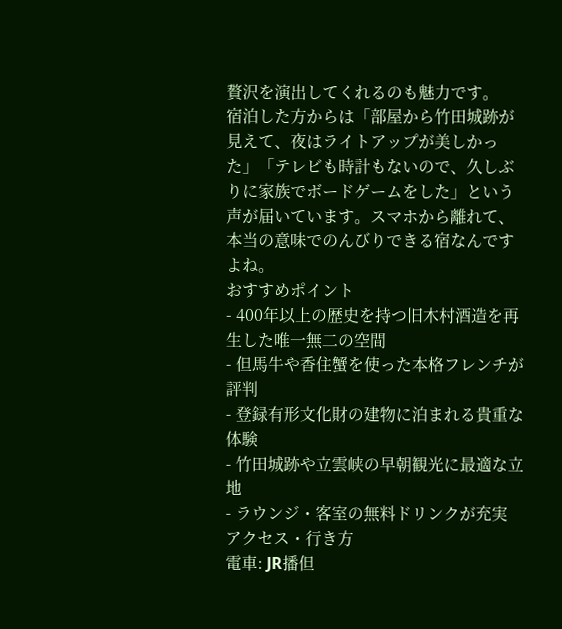贅沢を演出してくれるのも魅力です。
宿泊した方からは「部屋から竹田城跡が見えて、夜はライトアップが美しかった」「テレビも時計もないので、久しぶりに家族でボードゲームをした」という声が届いています。スマホから離れて、本当の意味でのんびりできる宿なんですよね。
おすすめポイント
- 400年以上の歴史を持つ旧木村酒造を再生した唯一無二の空間
- 但馬牛や香住蟹を使った本格フレンチが評判
- 登録有形文化財の建物に泊まれる貴重な体験
- 竹田城跡や立雲峡の早朝観光に最適な立地
- ラウンジ・客室の無料ドリンクが充実
アクセス・行き方
電車: JR播但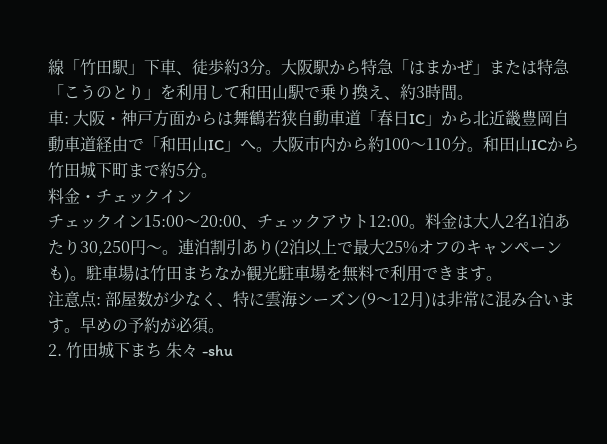線「竹田駅」下車、徒歩約3分。大阪駅から特急「はまかぜ」または特急「こうのとり」を利用して和田山駅で乗り換え、約3時間。
車: 大阪・神戸方面からは舞鶴若狭自動車道「春日IC」から北近畿豊岡自動車道経由で「和田山IC」へ。大阪市内から約100〜110分。和田山ICから竹田城下町まで約5分。
料金・チェックイン
チェックイン15:00〜20:00、チェックアウト12:00。料金は大人2名1泊あたり30,250円〜。連泊割引あり(2泊以上で最大25%オフのキャンペーンも)。駐車場は竹田まちなか観光駐車場を無料で利用できます。
注意点: 部屋数が少なく、特に雲海シーズン(9〜12月)は非常に混み合います。早めの予約が必須。
2. 竹田城下まち 朱々 -shu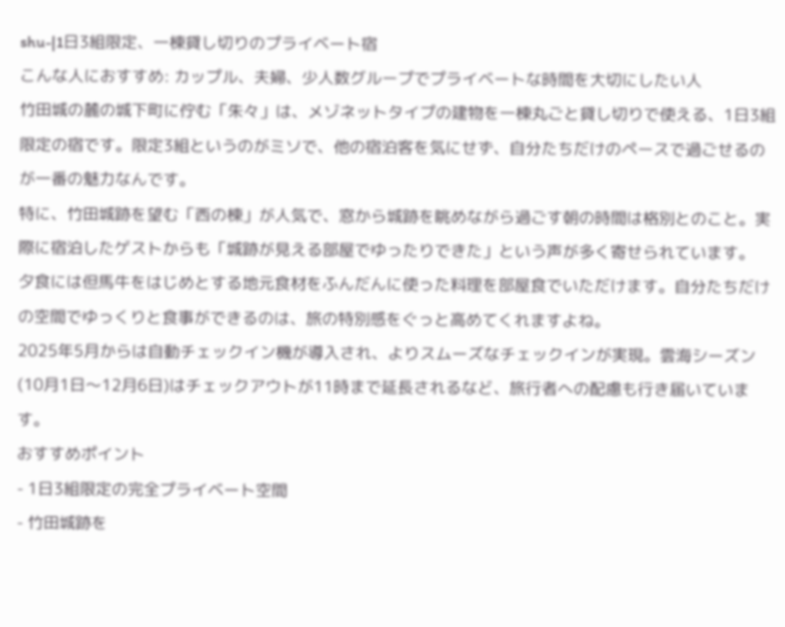shu-|1日3組限定、一棟貸し切りのプライベート宿
こんな人におすすめ: カップル、夫婦、少人数グループでプライベートな時間を大切にしたい人
竹田城の麓の城下町に佇む「朱々」は、メゾネットタイプの建物を一棟丸ごと貸し切りで使える、1日3組限定の宿です。限定3組というのがミソで、他の宿泊客を気にせず、自分たちだけのペースで過ごせるのが一番の魅力なんです。
特に、竹田城跡を望む「西の棟」が人気で、窓から城跡を眺めながら過ごす朝の時間は格別とのこと。実際に宿泊したゲストからも「城跡が見える部屋でゆったりできた」という声が多く寄せられています。
夕食には但馬牛をはじめとする地元食材をふんだんに使った料理を部屋食でいただけます。自分たちだけの空間でゆっくりと食事ができるのは、旅の特別感をぐっと高めてくれますよね。
2025年5月からは自動チェックイン機が導入され、よりスムーズなチェックインが実現。雲海シーズン(10月1日〜12月6日)はチェックアウトが11時まで延長されるなど、旅行者への配慮も行き届いています。
おすすめポイント
- 1日3組限定の完全プライベート空間
- 竹田城跡を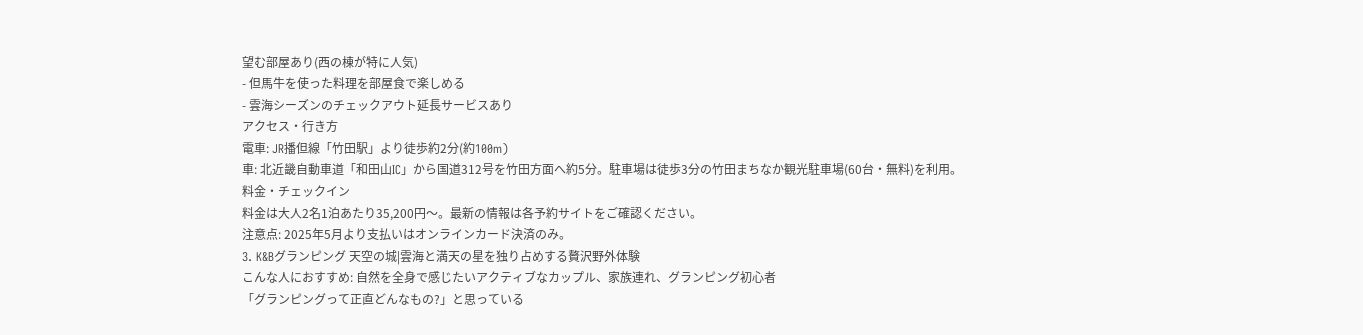望む部屋あり(西の棟が特に人気)
- 但馬牛を使った料理を部屋食で楽しめる
- 雲海シーズンのチェックアウト延長サービスあり
アクセス・行き方
電車: JR播但線「竹田駅」より徒歩約2分(約100m)
車: 北近畿自動車道「和田山IC」から国道312号を竹田方面へ約5分。駐車場は徒歩3分の竹田まちなか観光駐車場(60台・無料)を利用。
料金・チェックイン
料金は大人2名1泊あたり35,200円〜。最新の情報は各予約サイトをご確認ください。
注意点: 2025年5月より支払いはオンラインカード決済のみ。
3. K&Bグランピング 天空の城|雲海と満天の星を独り占めする贅沢野外体験
こんな人におすすめ: 自然を全身で感じたいアクティブなカップル、家族連れ、グランピング初心者
「グランピングって正直どんなもの?」と思っている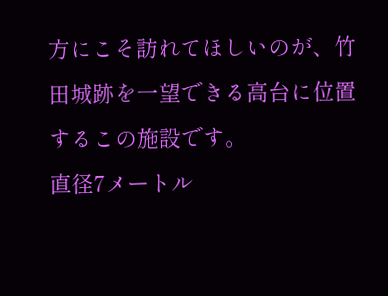方にこそ訪れてほしいのが、竹田城跡を一望できる高台に位置するこの施設です。
直径7メートル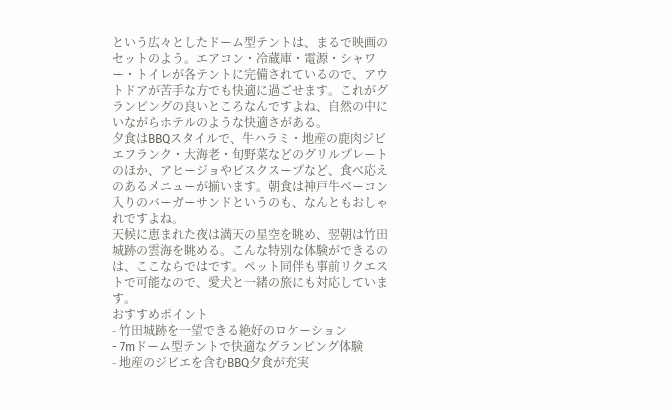という広々としたドーム型テントは、まるで映画のセットのよう。エアコン・冷蔵庫・電源・シャワー・トイレが各テントに完備されているので、アウトドアが苦手な方でも快適に過ごせます。これがグランピングの良いところなんですよね、自然の中にいながらホテルのような快適さがある。
夕食はBBQスタイルで、牛ハラミ・地産の鹿肉ジビエフランク・大海老・旬野菜などのグリルプレートのほか、アヒージョやビスクスープなど、食べ応えのあるメニューが揃います。朝食は神戸牛ベーコン入りのバーガーサンドというのも、なんともおしゃれですよね。
天候に恵まれた夜は満天の星空を眺め、翌朝は竹田城跡の雲海を眺める。こんな特別な体験ができるのは、ここならではです。ペット同伴も事前リクエストで可能なので、愛犬と一緒の旅にも対応しています。
おすすめポイント
- 竹田城跡を一望できる絶好のロケーション
- 7mドーム型テントで快適なグランピング体験
- 地産のジビエを含むBBQ夕食が充実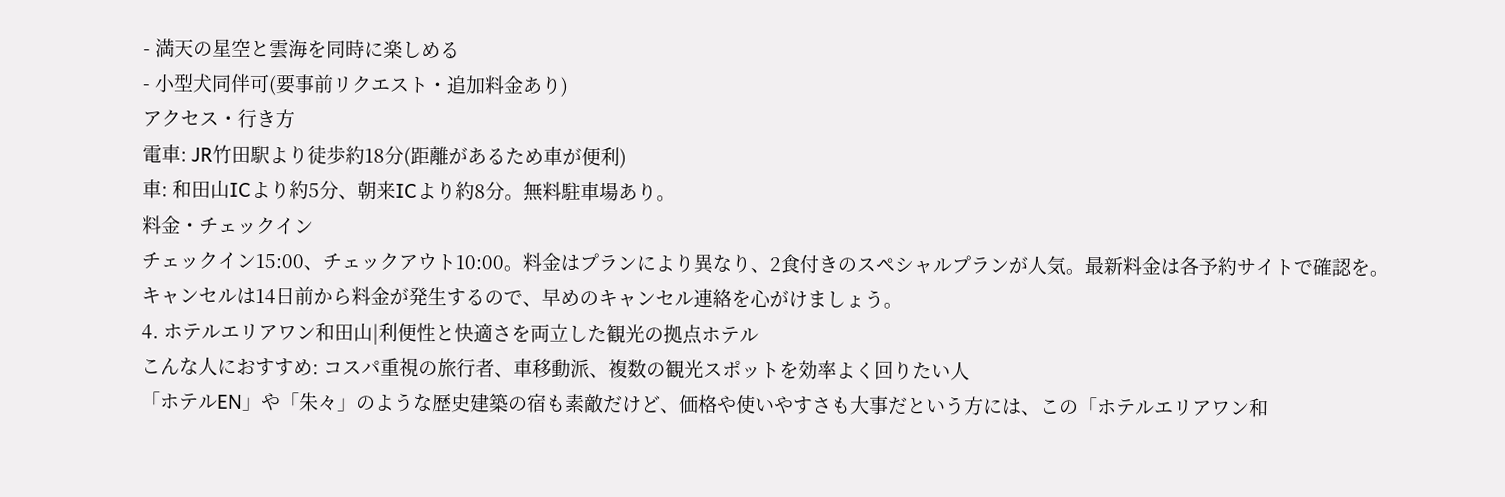- 満天の星空と雲海を同時に楽しめる
- 小型犬同伴可(要事前リクエスト・追加料金あり)
アクセス・行き方
電車: JR竹田駅より徒歩約18分(距離があるため車が便利)
車: 和田山ICより約5分、朝来ICより約8分。無料駐車場あり。
料金・チェックイン
チェックイン15:00、チェックアウト10:00。料金はプランにより異なり、2食付きのスペシャルプランが人気。最新料金は各予約サイトで確認を。キャンセルは14日前から料金が発生するので、早めのキャンセル連絡を心がけましょう。
4. ホテルエリアワン和田山|利便性と快適さを両立した観光の拠点ホテル
こんな人におすすめ: コスパ重視の旅行者、車移動派、複数の観光スポットを効率よく回りたい人
「ホテルEN」や「朱々」のような歴史建築の宿も素敵だけど、価格や使いやすさも大事だという方には、この「ホテルエリアワン和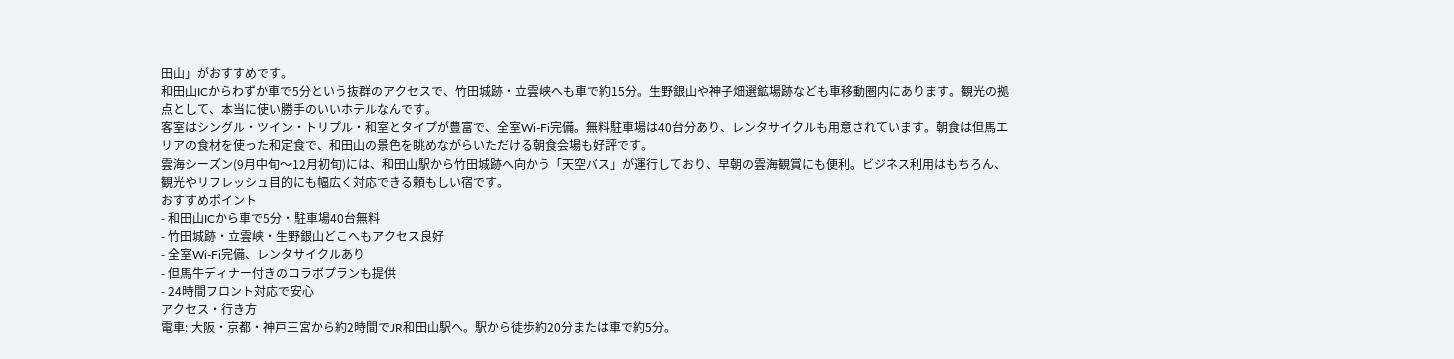田山」がおすすめです。
和田山ICからわずか車で5分という抜群のアクセスで、竹田城跡・立雲峡へも車で約15分。生野銀山や神子畑選鉱場跡なども車移動圏内にあります。観光の拠点として、本当に使い勝手のいいホテルなんです。
客室はシングル・ツイン・トリプル・和室とタイプが豊富で、全室Wi-Fi完備。無料駐車場は40台分あり、レンタサイクルも用意されています。朝食は但馬エリアの食材を使った和定食で、和田山の景色を眺めながらいただける朝食会場も好評です。
雲海シーズン(9月中旬〜12月初旬)には、和田山駅から竹田城跡へ向かう「天空バス」が運行しており、早朝の雲海観賞にも便利。ビジネス利用はもちろん、観光やリフレッシュ目的にも幅広く対応できる頼もしい宿です。
おすすめポイント
- 和田山ICから車で5分・駐車場40台無料
- 竹田城跡・立雲峡・生野銀山どこへもアクセス良好
- 全室Wi-Fi完備、レンタサイクルあり
- 但馬牛ディナー付きのコラボプランも提供
- 24時間フロント対応で安心
アクセス・行き方
電車: 大阪・京都・神戸三宮から約2時間でJR和田山駅へ。駅から徒歩約20分または車で約5分。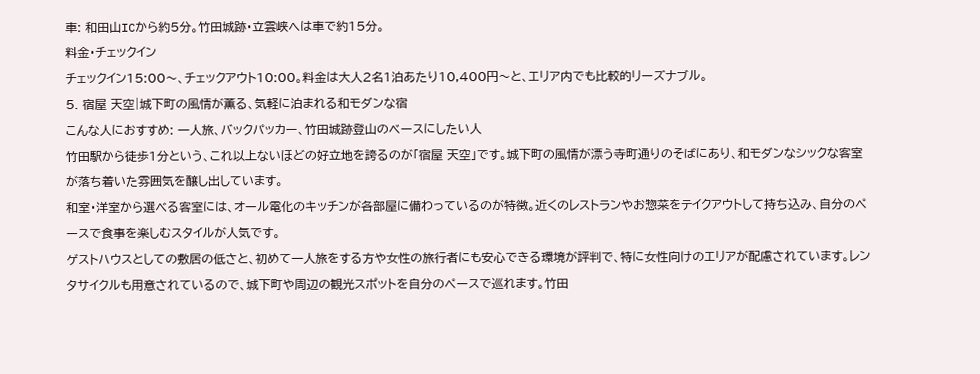車: 和田山ICから約5分。竹田城跡・立雲峡へは車で約15分。
料金・チェックイン
チェックイン15:00〜、チェックアウト10:00。料金は大人2名1泊あたり10,400円〜と、エリア内でも比較的リーズナブル。
5. 宿屋 天空|城下町の風情が薫る、気軽に泊まれる和モダンな宿
こんな人におすすめ: 一人旅、バックパッカー、竹田城跡登山のベースにしたい人
竹田駅から徒歩1分という、これ以上ないほどの好立地を誇るのが「宿屋 天空」です。城下町の風情が漂う寺町通りのそばにあり、和モダンなシックな客室が落ち着いた雰囲気を醸し出しています。
和室・洋室から選べる客室には、オール電化のキッチンが各部屋に備わっているのが特徴。近くのレストランやお惣菜をテイクアウトして持ち込み、自分のペースで食事を楽しむスタイルが人気です。
ゲストハウスとしての敷居の低さと、初めて一人旅をする方や女性の旅行者にも安心できる環境が評判で、特に女性向けのエリアが配慮されています。レンタサイクルも用意されているので、城下町や周辺の観光スポットを自分のペースで巡れます。竹田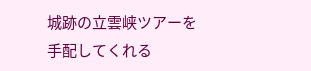城跡の立雲峡ツアーを手配してくれる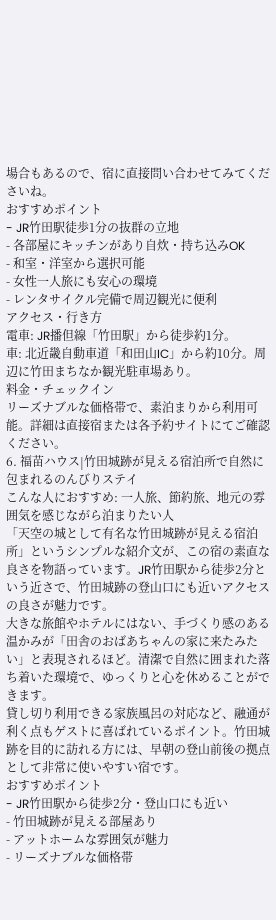場合もあるので、宿に直接問い合わせてみてくださいね。
おすすめポイント
- JR竹田駅徒歩1分の抜群の立地
- 各部屋にキッチンがあり自炊・持ち込みOK
- 和室・洋室から選択可能
- 女性一人旅にも安心の環境
- レンタサイクル完備で周辺観光に便利
アクセス・行き方
電車: JR播但線「竹田駅」から徒歩約1分。
車: 北近畿自動車道「和田山IC」から約10分。周辺に竹田まちなか観光駐車場あり。
料金・チェックイン
リーズナブルな価格帯で、素泊まりから利用可能。詳細は直接宿または各予約サイトにてご確認ください。
6. 福苗ハウス|竹田城跡が見える宿泊所で自然に包まれるのんびりステイ
こんな人におすすめ: 一人旅、節約旅、地元の雰囲気を感じながら泊まりたい人
「天空の城として有名な竹田城跡が見える宿泊所」というシンプルな紹介文が、この宿の素直な良さを物語っています。JR竹田駅から徒歩2分という近さで、竹田城跡の登山口にも近いアクセスの良さが魅力です。
大きな旅館やホテルにはない、手づくり感のある温かみが「田舎のおばあちゃんの家に来たみたい」と表現されるほど。清潔で自然に囲まれた落ち着いた環境で、ゆっくりと心を休めることができます。
貸し切り利用できる家族風呂の対応など、融通が利く点もゲストに喜ばれているポイント。竹田城跡を目的に訪れる方には、早朝の登山前後の拠点として非常に使いやすい宿です。
おすすめポイント
- JR竹田駅から徒歩2分・登山口にも近い
- 竹田城跡が見える部屋あり
- アットホームな雰囲気が魅力
- リーズナブルな価格帯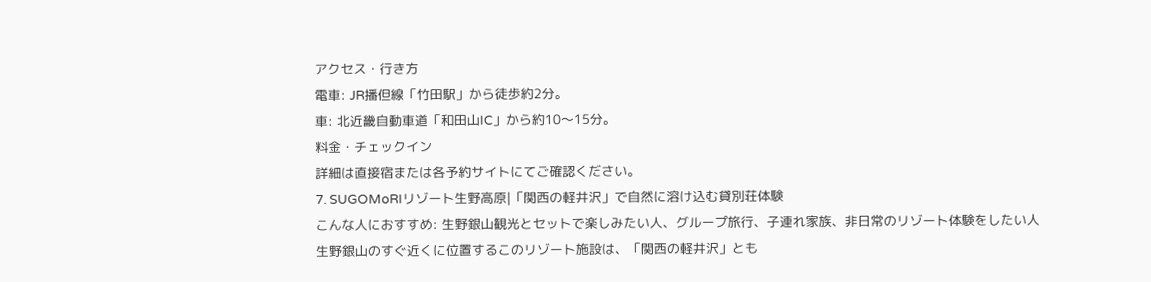アクセス・行き方
電車: JR播但線「竹田駅」から徒歩約2分。
車: 北近畿自動車道「和田山IC」から約10〜15分。
料金・チェックイン
詳細は直接宿または各予約サイトにてご確認ください。
7. SUGOMoRIリゾート生野高原|「関西の軽井沢」で自然に溶け込む貸別荘体験
こんな人におすすめ: 生野銀山観光とセットで楽しみたい人、グループ旅行、子連れ家族、非日常のリゾート体験をしたい人
生野銀山のすぐ近くに位置するこのリゾート施設は、「関西の軽井沢」とも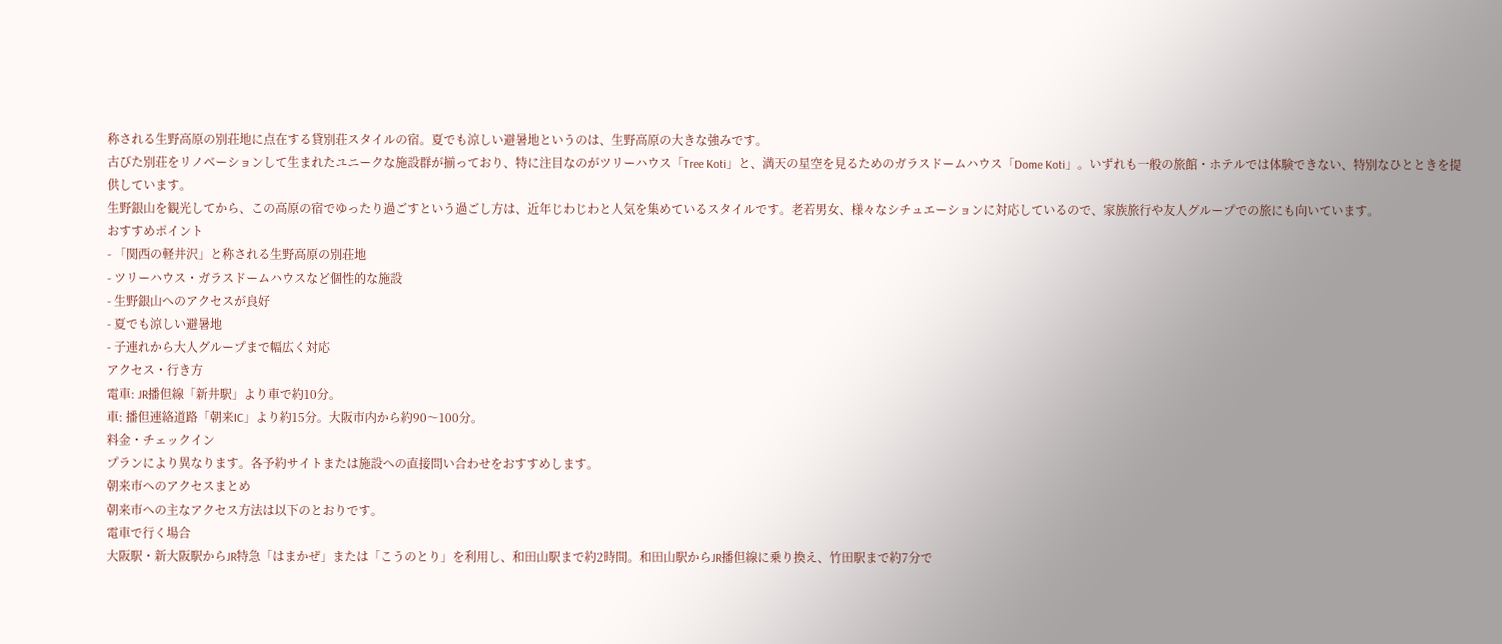称される生野高原の別荘地に点在する貸別荘スタイルの宿。夏でも涼しい避暑地というのは、生野高原の大きな強みです。
古びた別荘をリノベーションして生まれたユニークな施設群が揃っており、特に注目なのがツリーハウス「Tree Koti」と、満天の星空を見るためのガラスドームハウス「Dome Koti」。いずれも一般の旅館・ホテルでは体験できない、特別なひとときを提供しています。
生野銀山を観光してから、この高原の宿でゆったり過ごすという過ごし方は、近年じわじわと人気を集めているスタイルです。老若男女、様々なシチュエーションに対応しているので、家族旅行や友人グループでの旅にも向いています。
おすすめポイント
- 「関西の軽井沢」と称される生野高原の別荘地
- ツリーハウス・ガラスドームハウスなど個性的な施設
- 生野銀山へのアクセスが良好
- 夏でも涼しい避暑地
- 子連れから大人グループまで幅広く対応
アクセス・行き方
電車: JR播但線「新井駅」より車で約10分。
車: 播但連絡道路「朝来IC」より約15分。大阪市内から約90〜100分。
料金・チェックイン
プランにより異なります。各予約サイトまたは施設への直接問い合わせをおすすめします。
朝来市へのアクセスまとめ
朝来市への主なアクセス方法は以下のとおりです。
電車で行く場合
大阪駅・新大阪駅からJR特急「はまかぜ」または「こうのとり」を利用し、和田山駅まで約2時間。和田山駅からJR播但線に乗り換え、竹田駅まで約7分で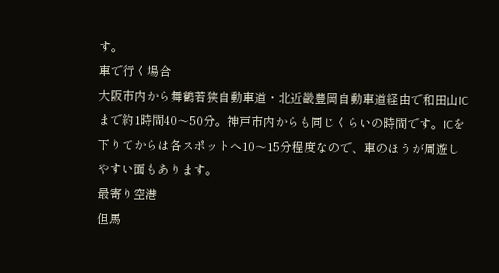す。
車で行く場合
大阪市内から舞鶴若狭自動車道・北近畿豊岡自動車道経由で和田山ICまで約1時間40〜50分。神戸市内からも同じくらいの時間です。ICを下りてからは各スポットへ10〜15分程度なので、車のほうが周遊しやすい面もあります。
最寄り空港
但馬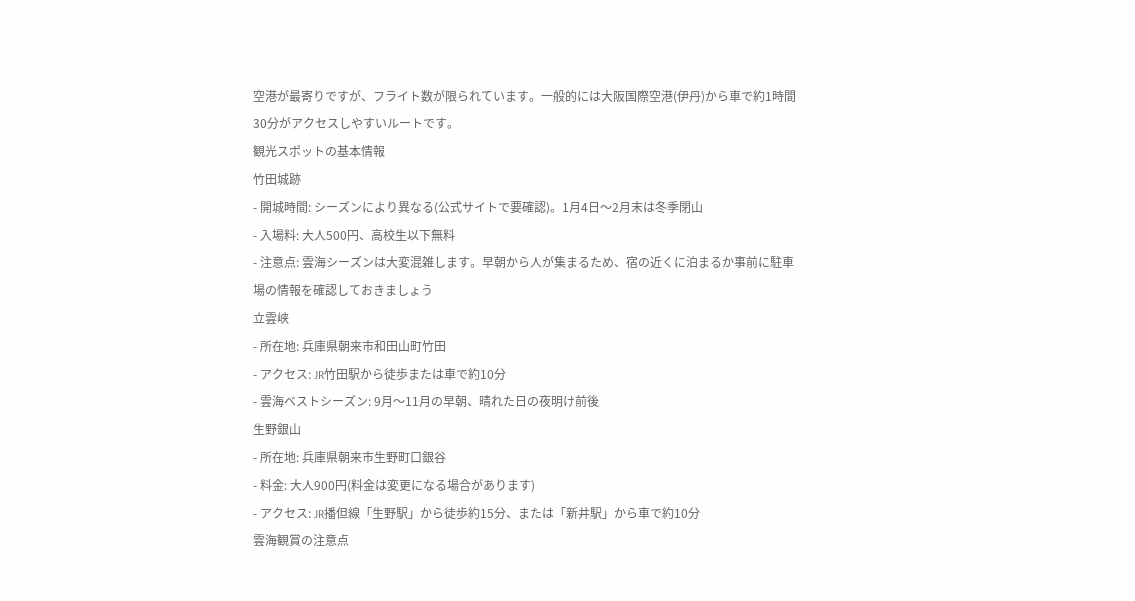空港が最寄りですが、フライト数が限られています。一般的には大阪国際空港(伊丹)から車で約1時間30分がアクセスしやすいルートです。
観光スポットの基本情報
竹田城跡
- 開城時間: シーズンにより異なる(公式サイトで要確認)。1月4日〜2月末は冬季閉山
- 入場料: 大人500円、高校生以下無料
- 注意点: 雲海シーズンは大変混雑します。早朝から人が集まるため、宿の近くに泊まるか事前に駐車場の情報を確認しておきましょう
立雲峡
- 所在地: 兵庫県朝来市和田山町竹田
- アクセス: JR竹田駅から徒歩または車で約10分
- 雲海ベストシーズン: 9月〜11月の早朝、晴れた日の夜明け前後
生野銀山
- 所在地: 兵庫県朝来市生野町口銀谷
- 料金: 大人900円(料金は変更になる場合があります)
- アクセス: JR播但線「生野駅」から徒歩約15分、または「新井駅」から車で約10分
雲海観賞の注意点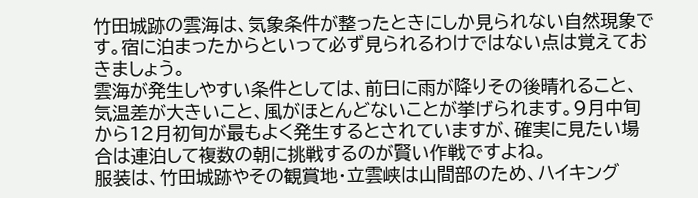竹田城跡の雲海は、気象条件が整ったときにしか見られない自然現象です。宿に泊まったからといって必ず見られるわけではない点は覚えておきましょう。
雲海が発生しやすい条件としては、前日に雨が降りその後晴れること、気温差が大きいこと、風がほとんどないことが挙げられます。9月中旬から12月初旬が最もよく発生するとされていますが、確実に見たい場合は連泊して複数の朝に挑戦するのが賢い作戦ですよね。
服装は、竹田城跡やその観賞地・立雲峡は山間部のため、ハイキング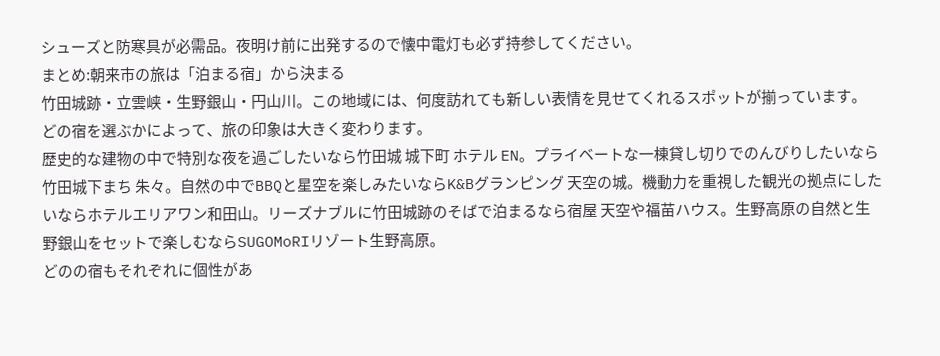シューズと防寒具が必需品。夜明け前に出発するので懐中電灯も必ず持参してください。
まとめ:朝来市の旅は「泊まる宿」から決まる
竹田城跡・立雲峡・生野銀山・円山川。この地域には、何度訪れても新しい表情を見せてくれるスポットが揃っています。
どの宿を選ぶかによって、旅の印象は大きく変わります。
歴史的な建物の中で特別な夜を過ごしたいなら竹田城 城下町 ホテル EN。プライベートな一棟貸し切りでのんびりしたいなら竹田城下まち 朱々。自然の中でBBQと星空を楽しみたいならK&Bグランピング 天空の城。機動力を重視した観光の拠点にしたいならホテルエリアワン和田山。リーズナブルに竹田城跡のそばで泊まるなら宿屋 天空や福苗ハウス。生野高原の自然と生野銀山をセットで楽しむならSUGOMoRIリゾート生野高原。
どのの宿もそれぞれに個性があ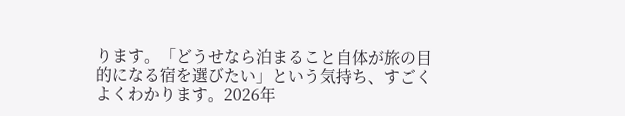ります。「どうせなら泊まること自体が旅の目的になる宿を選びたい」という気持ち、すごくよくわかります。2026年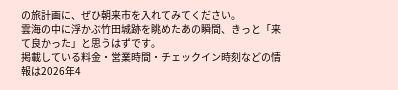の旅計画に、ぜひ朝来市を入れてみてください。
雲海の中に浮かぶ竹田城跡を眺めたあの瞬間、きっと「来て良かった」と思うはずです。
掲載している料金・営業時間・チェックイン時刻などの情報は2026年4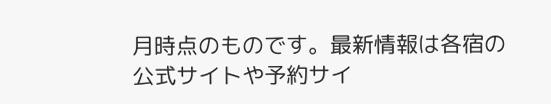月時点のものです。最新情報は各宿の公式サイトや予約サイ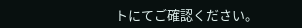トにてご確認ください。